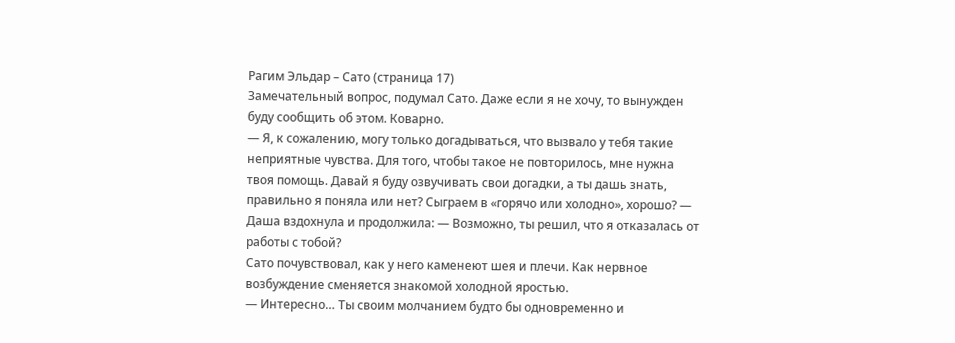Рагим Эльдар – Сато (страница 17)
Замечательный вопрос, подумал Сато. Даже если я не хочу, то вынужден буду сообщить об этом. Коварно.
— Я, к сожалению, могу только догадываться, что вызвало у тебя такие неприятные чувства. Для того, чтобы такое не повторилось, мне нужна твоя помощь. Давай я буду озвучивать свои догадки, а ты дашь знать, правильно я поняла или нет? Сыграем в «горячо или холодно», хорошо? — Даша вздохнула и продолжила: — Возможно, ты решил, что я отказалась от работы с тобой?
Сато почувствовал, как у него каменеют шея и плечи. Как нервное возбуждение сменяется знакомой холодной яростью.
— Интересно… Ты своим молчанием будто бы одновременно и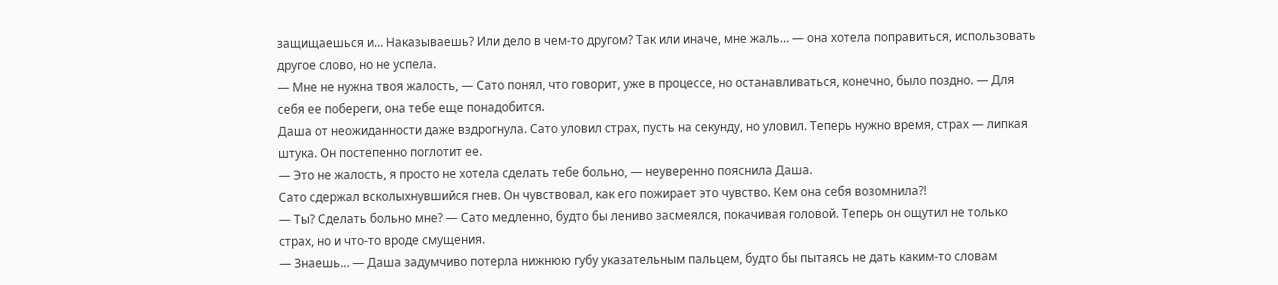защищаешься и… Наказываешь? Или дело в чем-то другом? Так или иначе, мне жаль… — она хотела поправиться, использовать другое слово, но не успела.
— Мне не нужна твоя жалость, — Сато понял, что говорит, уже в процессе, но останавливаться, конечно, было поздно. — Для себя ее побереги, она тебе еще понадобится.
Даша от неожиданности даже вздрогнула. Сато уловил страх, пусть на секунду, но уловил. Теперь нужно время, страх — липкая штука. Он постепенно поглотит ее.
— Это не жалость, я просто не хотела сделать тебе больно, — неуверенно пояснила Даша.
Сато сдержал всколыхнувшийся гнев. Он чувствовал, как его пожирает это чувство. Кем она себя возомнила?!
— Ты? Сделать больно мне? — Сато медленно, будто бы лениво засмеялся, покачивая головой. Теперь он ощутил не только страх, но и что-то вроде смущения.
— Знаешь… — Даша задумчиво потерла нижнюю губу указательным пальцем, будто бы пытаясь не дать каким-то словам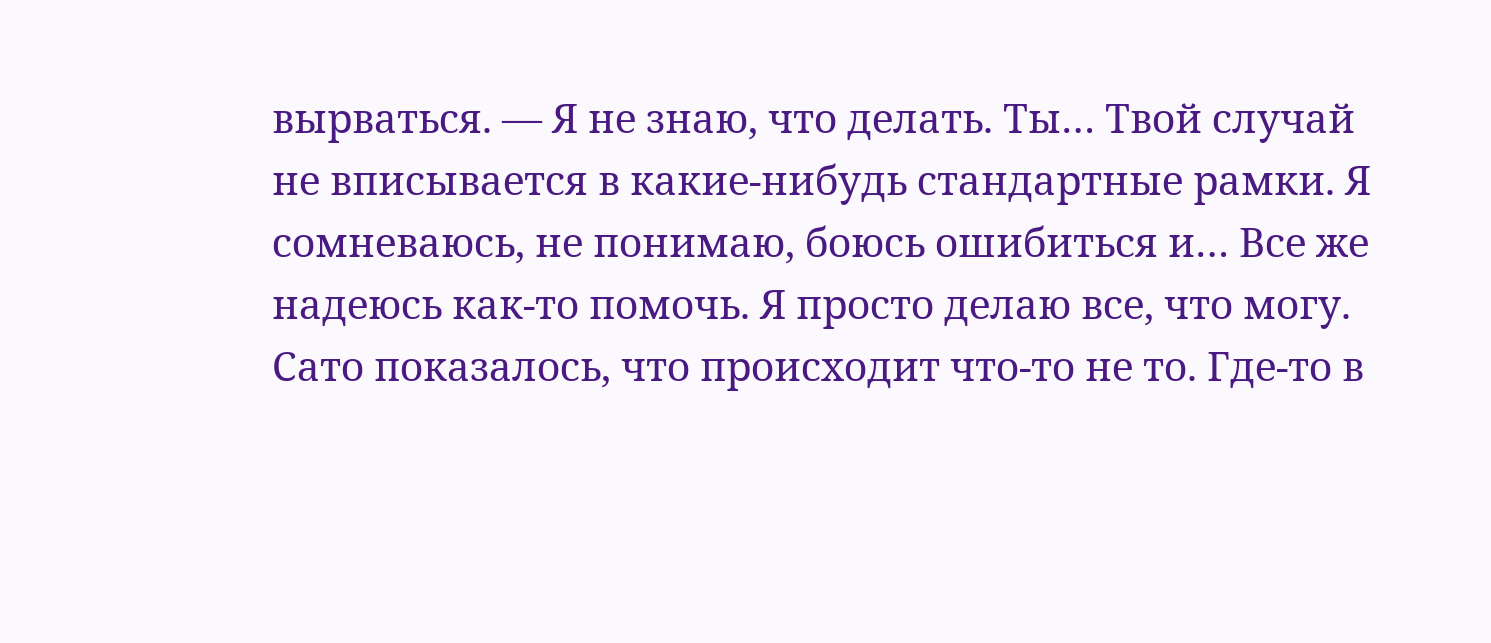вырваться. — Я не знаю, что делать. Ты… Твой случай не вписывается в какие-нибудь стандартные рамки. Я сомневаюсь, не понимаю, боюсь ошибиться и… Все же надеюсь как-то помочь. Я просто делаю все, что могу.
Сато показалось, что происходит что-то не то. Где-то в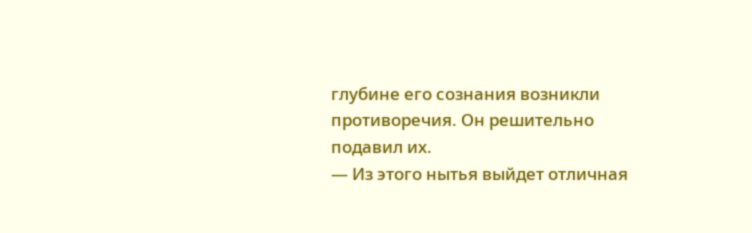глубине его сознания возникли противоречия. Он решительно подавил их.
— Из этого нытья выйдет отличная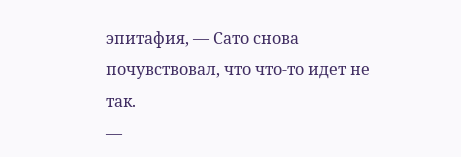эпитафия, — Сато снова почувствовал, что что-то идет не так.
—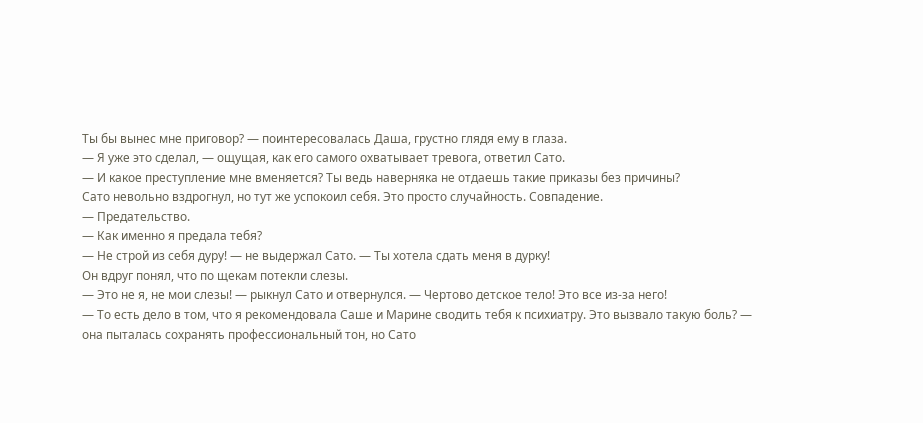Ты бы вынес мне приговор? — поинтересовалась Даша, грустно глядя ему в глаза.
— Я уже это сделал, — ощущая, как его самого охватывает тревога, ответил Сато.
— И какое преступление мне вменяется? Ты ведь наверняка не отдаешь такие приказы без причины?
Сато невольно вздрогнул, но тут же успокоил себя. Это просто случайность. Совпадение.
— Предательство.
— Как именно я предала тебя?
— Не строй из себя дуру! — не выдержал Сато. — Ты хотела сдать меня в дурку!
Он вдруг понял, что по щекам потекли слезы.
— Это не я, не мои слезы! — рыкнул Сато и отвернулся. — Чертово детское тело! Это все из-за него!
— То есть дело в том, что я рекомендовала Саше и Марине сводить тебя к психиатру. Это вызвало такую боль? — она пыталась сохранять профессиональный тон, но Сато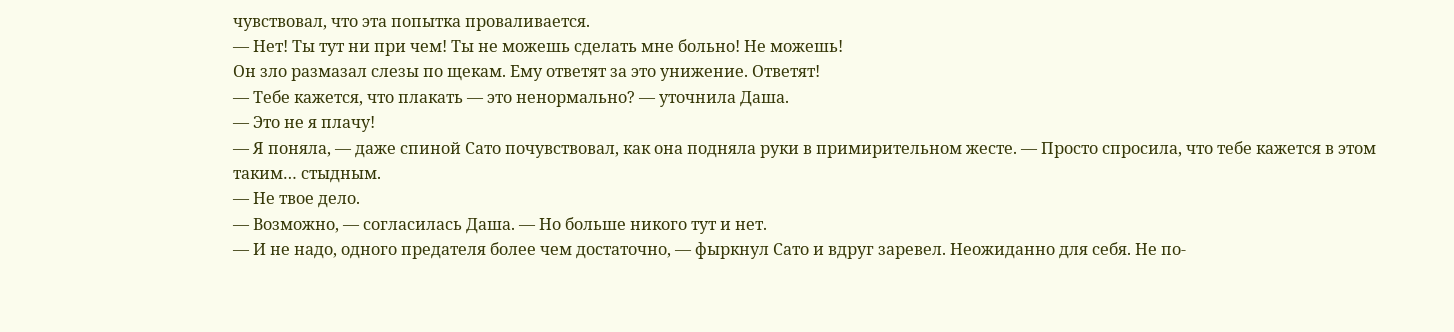чувствовал, что эта попытка проваливается.
— Нет! Ты тут ни при чем! Ты не можешь сделать мне больно! Не можешь!
Он зло размазал слезы по щекам. Ему ответят за это унижение. Ответят!
— Тебе кажется, что плакать — это ненормально? — уточнила Даша.
— Это не я плачу!
— Я поняла, — даже спиной Сато почувствовал, как она подняла руки в примирительном жесте. — Просто спросила, что тебе кажется в этом таким… стыдным.
— Не твое дело.
— Возможно, — согласилась Даша. — Но больше никого тут и нет.
— И не надо, одного предателя более чем достаточно, — фыркнул Сато и вдруг заревел. Неожиданно для себя. Не по-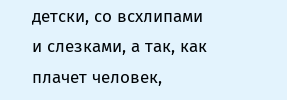детски, со всхлипами и слезками, а так, как плачет человек,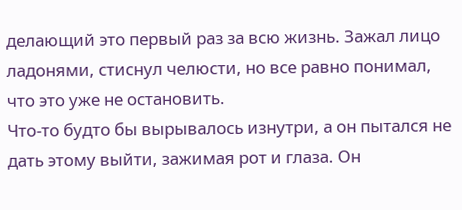делающий это первый раз за всю жизнь. Зажал лицо ладонями, стиснул челюсти, но все равно понимал, что это уже не остановить.
Что-то будто бы вырывалось изнутри, а он пытался не дать этому выйти, зажимая рот и глаза. Он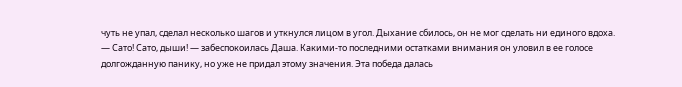чуть не упал, сделал несколько шагов и уткнулся лицом в угол. Дыхание сбилось, он не мог сделать ни единого вдоха.
— Сато! Сато, дыши! — забеспокоилась Даша. Какими-то последними остатками внимания он уловил в ее голосе долгожданную панику, но уже не придал этому значения. Эта победа далась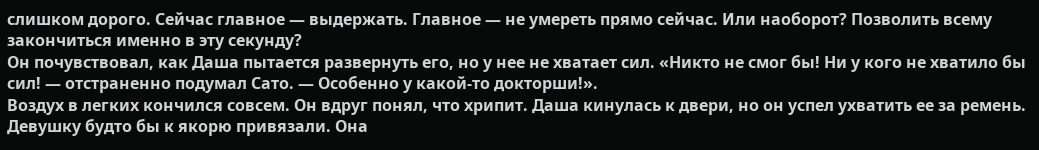слишком дорого. Сейчас главное — выдержать. Главное — не умереть прямо сейчас. Или наоборот? Позволить всему закончиться именно в эту секунду?
Он почувствовал, как Даша пытается развернуть его, но у нее не хватает сил. «Никто не смог бы! Ни у кого не хватило бы сил! — отстраненно подумал Сато. — Особенно у какой-то докторши!».
Воздух в легких кончился совсем. Он вдруг понял, что хрипит. Даша кинулась к двери, но он успел ухватить ее за ремень. Девушку будто бы к якорю привязали. Она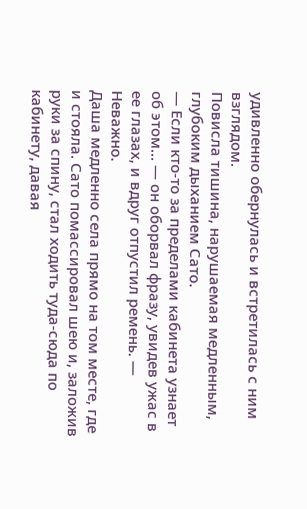удивленно обернулась и встретилась с ним взглядом.
Повисла тишина, нарушаемая медленным, глубоким дыханием Сато.
— Если кто-то за пределами кабинета узнает об этом… — он оборвал фразу, увидев ужас в ее глазах, и вдруг отпустил ремень. — Неважно.
Даша медленно села прямо на том месте, где и стояла. Сато помассировал шею и, заложив руки за спину, стал ходить туда-сюда по кабинету, давая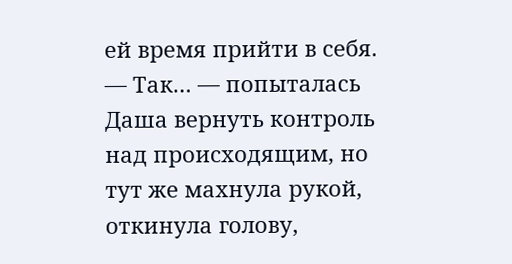ей время прийти в себя.
— Так… — попыталась Даша вернуть контроль над происходящим, но тут же махнула рукой, откинула голову,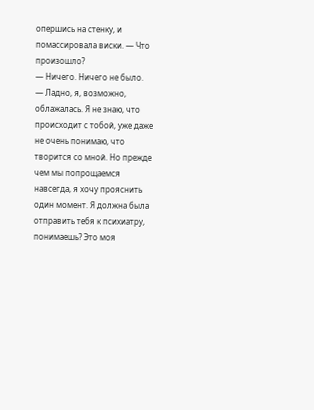опершись на стенку, и помассировала виски. — Что произошло?
— Ничего. Ничего не было.
— Ладно, я, возможно, облажалась. Я не знаю, что происходит с тобой, уже даже не очень понимаю, что творится со мной. Но прежде чем мы попрощаемся навсегда, я хочу прояснить один момент. Я должна была отправить тебя к психиатру, понимаешь? Это моя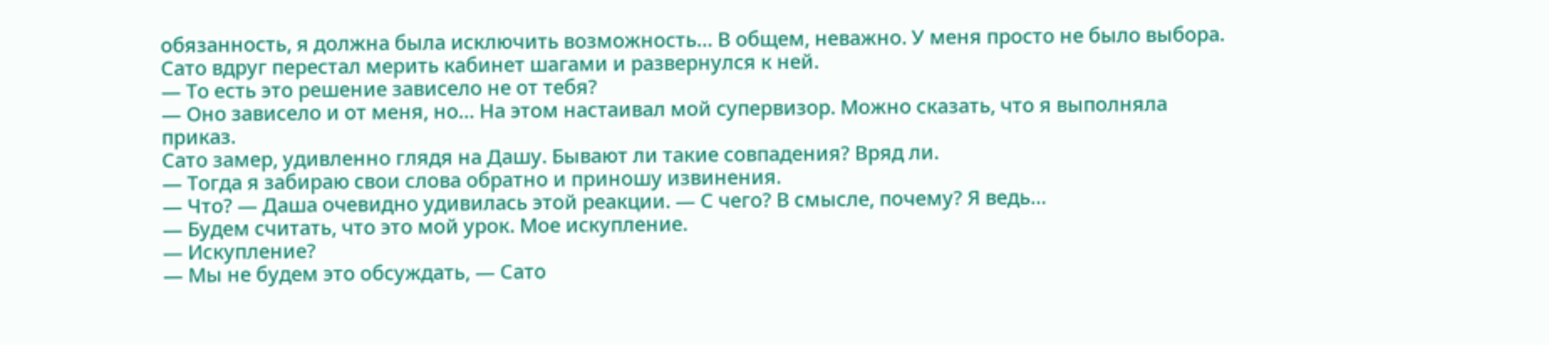обязанность, я должна была исключить возможность… В общем, неважно. У меня просто не было выбора.
Сато вдруг перестал мерить кабинет шагами и развернулся к ней.
— То есть это решение зависело не от тебя?
— Оно зависело и от меня, но… На этом настаивал мой супервизор. Можно сказать, что я выполняла приказ.
Сато замер, удивленно глядя на Дашу. Бывают ли такие совпадения? Вряд ли.
— Тогда я забираю свои слова обратно и приношу извинения.
— Что? — Даша очевидно удивилась этой реакции. — С чего? В смысле, почему? Я ведь…
— Будем считать, что это мой урок. Мое искупление.
— Искупление?
— Мы не будем это обсуждать, — Сато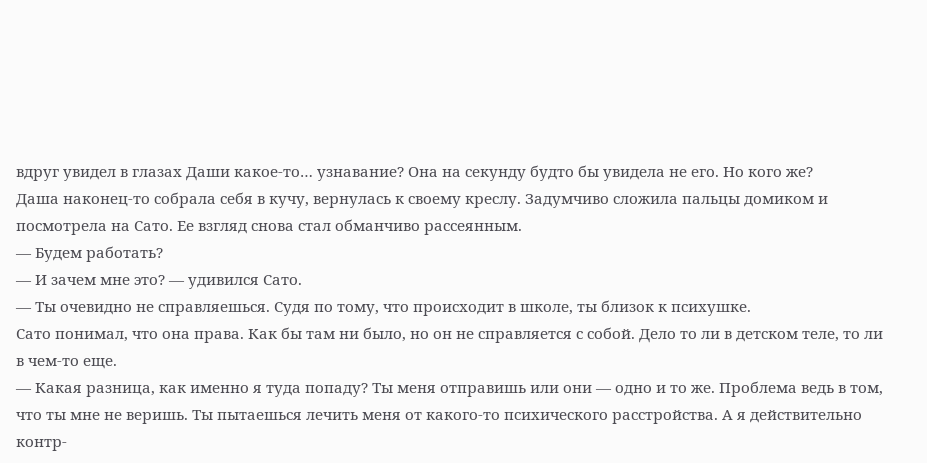вдруг увидел в глазах Даши какое-то… узнавание? Она на секунду будто бы увидела не его. Но кого же?
Даша наконец-то собрала себя в кучу, вернулась к своему креслу. Задумчиво сложила пальцы домиком и посмотрела на Сато. Ее взгляд снова стал обманчиво рассеянным.
— Будем работать?
— И зачем мне это? — удивился Сато.
— Ты очевидно не справляешься. Судя по тому, что происходит в школе, ты близок к психушке.
Сато понимал, что она права. Как бы там ни было, но он не справляется с собой. Дело то ли в детском теле, то ли в чем-то еще.
— Какая разница, как именно я туда попаду? Ты меня отправишь или они — одно и то же. Проблема ведь в том, что ты мне не веришь. Ты пытаешься лечить меня от какого-то психического расстройства. А я действительно контр-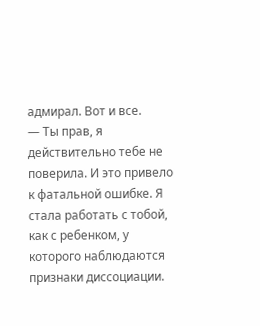адмирал. Вот и все.
— Ты прав, я действительно тебе не поверила. И это привело к фатальной ошибке. Я стала работать с тобой, как с ребенком, у которого наблюдаются признаки диссоциации.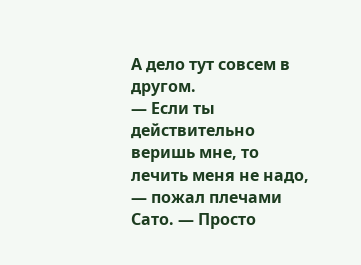А дело тут совсем в другом.
— Если ты действительно веришь мне, то лечить меня не надо, — пожал плечами Сато. — Просто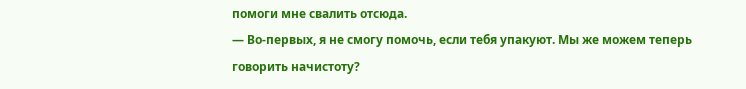помоги мне свалить отсюда.
— Во-первых, я не смогу помочь, если тебя упакуют. Мы же можем теперь говорить начистоту?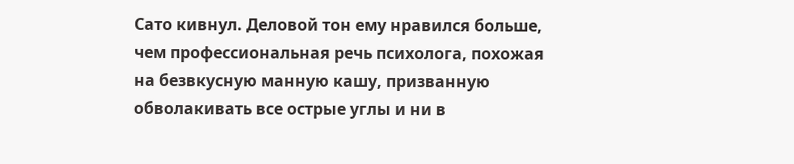Сато кивнул. Деловой тон ему нравился больше, чем профессиональная речь психолога, похожая на безвкусную манную кашу, призванную обволакивать все острые углы и ни в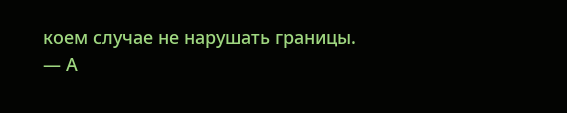коем случае не нарушать границы.
— А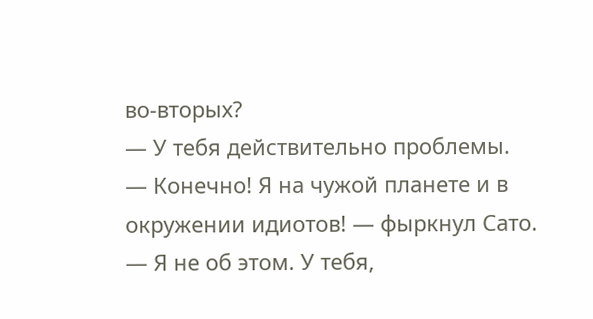во-вторых?
— У тебя действительно проблемы.
— Конечно! Я на чужой планете и в окружении идиотов! — фыркнул Сато.
— Я не об этом. У тебя,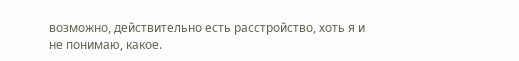возможно, действительно есть расстройство, хоть я и не понимаю, какое.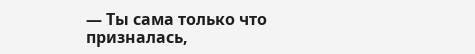— Ты сама только что призналась,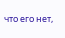что его нет,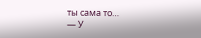ты сама то…
— У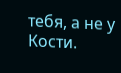тебя, а не у Кости.